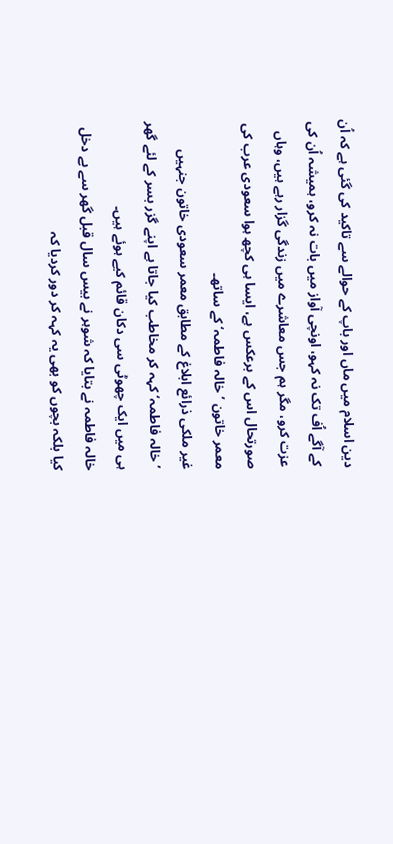دین اسلام میں ماں اور باپ کے حوالے سے تاکید کی گئی ہے کہ اُن کے آگے اُف تک نہ کہو، اونچی آواز میں بات نہ کرو، ہمیشہ اُن کی عزت کرو، مگر ہم جس معاشرے میں زندگی گزار رہے ہیں، وہاں صورتحال اس کے برعکس ہے، ایسا ہی کچھ ہوا سعودی عرب کی معمر خاتون ’خالہ فاطمہ‘ کے ساتھ۔
غیر ملکی ذرائع ابلاغ کے مطابق معمر سعودی خاتون جنہیں ’خالہ فاطمہ‘ کہہ کر مخاطب کیا جاتا ہے اپنے گزر بسر کے لئے گھر ہی میں ایک چھوٹی سی دکان قائم کیے ہوئے ہیں۔
خالہ فاطمہ نے بتایا کہ شوہر نے بیس سال قبل گھر سے بے دخل کیا بلکہ بچوں کو بھی یہ کہہ کر دور کردیا کہ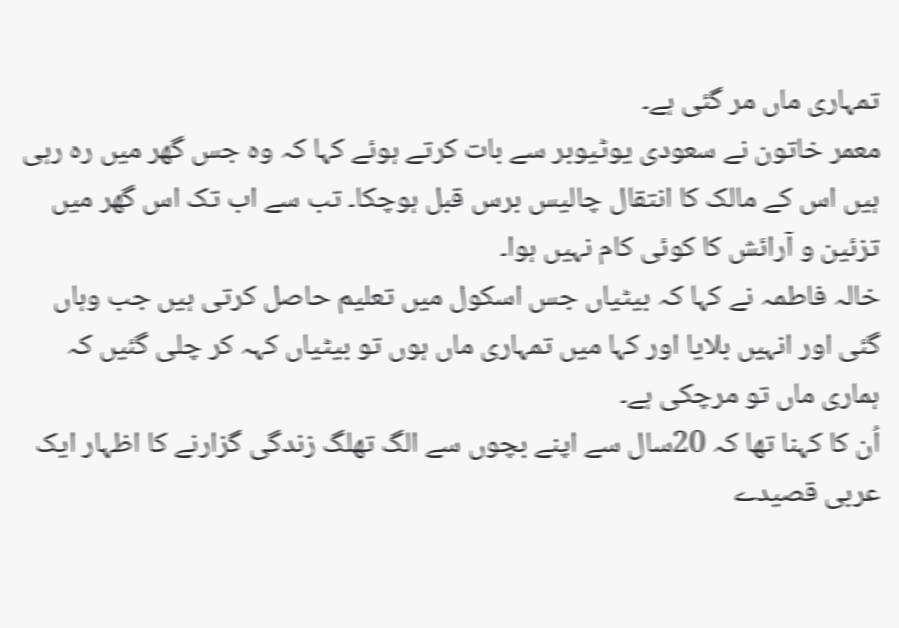تمہاری ماں مر گئی ہے۔
معمر خاتون نے سعودی یوٹیوبر سے بات کرتے ہوئے کہا کہ وہ جس گھر میں رہ رہی ہیں اس کے مالک کا انتقال چالیس برس قبل ہوچکا۔ تب سے اب تک اس گھر میں تزئین و آرائش کا کوئی کام نہیں ہوا۔
خالہ فاطمہ نے کہا کہ بیٹیاں جس اسکول میں تعلیم حاصل کرتی ہیں جب وہاں گئی اور انہیں بلایا اور کہا میں تمہاری ماں ہوں تو بیٹیاں کہہ کر چلی گئیں کہ ہماری ماں تو مرچکی ہے۔
اُن کا کہنا تھا کہ 20سال سے اپنے بچوں سے الگ تھلگ زندگی گزارنے کا اظہار ایک عربی قصیدے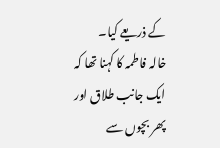کے ذریعے کیا۔
خالہ فاطمہ کا کہنا تھا کہ ایک جانب طلاق اور پھر بچوں سے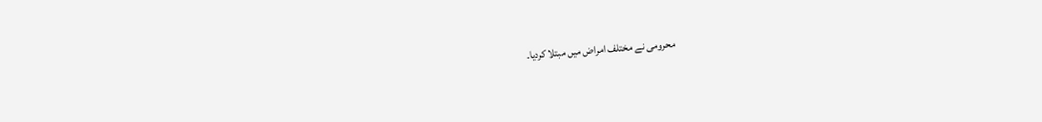محرومی نے مختلف امراض میں مبتلا کردیا۔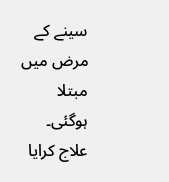سینے کے مرض میں مبتلا ہوگئی۔ علاج کرایا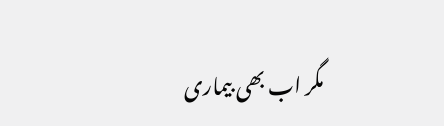مگر اب بھی بیماری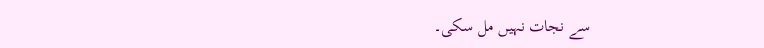سے نجات نہیں مل سکی۔